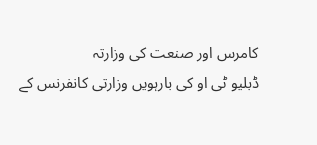کامرس اور صنعت کی وزارتہ
ڈبلیو ٹی او کی بارہویں وزارتی کانفرنس کے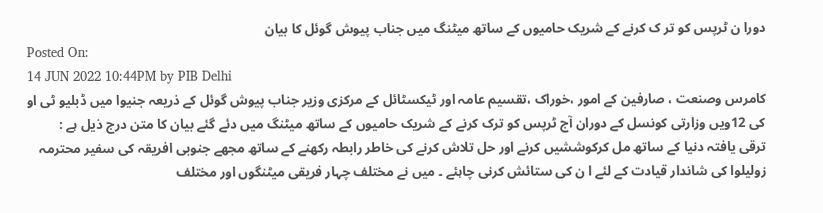دورا ن ٹرپس کو تر ک کرنے کے شریک حامیوں کے ساتھ میٹنگ میں جناب پیوش گوئل کا بیان
Posted On:
14 JUN 2022 10:44PM by PIB Delhi
کامرس وصنعت ، صارفین کے امور ،خوراک ،تقسیم عامہ اور ٹیکسٹائل کے مرکزی وزیر جناب پیوش گوئل کے ذریعہ جنیوا میں ڈبلیو ٹی او کی 12ویں وزارتی کونسل کے دوران آج ٹرپس کو ترک کرنے کے شریک حامیوں کے ساتھ میٹنگ میں دئے گئے بیان کا متن درج ذیل ہے :
ترقی یافتہ دنیا کے ساتھ مل کرکوششیں کرنے اور حل تلاش کرنے کی خاطر رابطہ رکھنے کے ساتھ مجھے جنوبی افریقہ کی سفیر محترمہ زولیلوا کی شاندار قیادت کے لئے ا ن کی ستائش کرنی چاہئے ۔ میں نے مختلف چہار فریقی میٹنگوں اور مختلف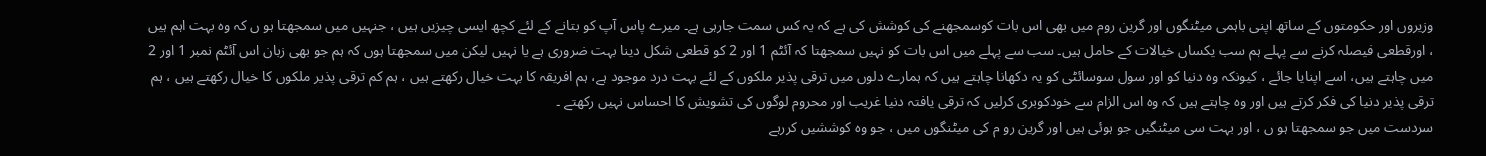وزیروں اور حکومتوں کے ساتھ اپنی باہمی میٹنگوں اور گرین روم میں بھی اس بات کوسمجھنے کی کوشش کی ہے کہ یہ کس سمت جارہی ہے۔ میرے پاس آپ کو بتانے کے لئے کچھ ایسی چیزیں ہیں ، جنہیں میں سمجھتا ہو ں کہ وہ بہت اہم ہیں ، اورقطعی فیصلہ کرنے سے پہلے ہم سب یکساں خیالات کے حامل ہیں۔ سب سے پہلے میں اس بات کو نہیں سمجھتا کہ آئٹم 1 اور 2 کو قطعی شکل دینا بہت ضروری ہے یا نہیں لیکن میں سمجھتا ہوں کہ ہم جو بھی زبان اس آئٹم نمبر 1 اور 2 میں چاہتے ہیں، اسے اپنایا جائے ، کیونکہ وہ دنیا کو اور سول سوسائٹی کو یہ دکھانا چاہتے ہیں کہ ہمارے دلوں میں ترقی پذیر ملکوں کے لئے بہت درد موجود ہے، ہم افریقہ کا بہت خیال رکھتے ہیں ، ہم کم ترقی پذیر ملکوں کا خیال رکھتے ہیں ، ہم ترقی پذیر دنیا کی فکر کرتے ہیں اور وہ چاہتے ہیں کہ وہ اس الزام سے خودکوبری کرلیں کہ ترقی یافتہ دنیا غریب اور محروم لوگوں کی تشویش کا احساس نہیں رکھتے ۔
سردست میں جو سمجھتا ہو ں ، اور بہت سی میٹنگیں جو ہوئی ہیں اور گرین رو م کی میٹنگوں میں ، جو وہ کوششیں کررہے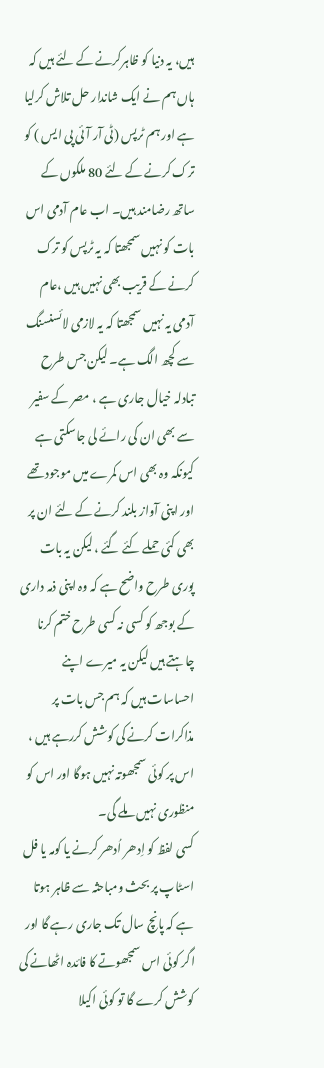ہیں، یہ دنیا کو ظاہرکرنے کے لئے ہیں کہ ہاں ہم نے ایک شاندار حل تلاش کرلیا ہے اور ہم ٹرپس (ٹی آر آئی پی ایس ) کو ترک کرنے کے لئے 80 ملکوں کے ساتھ رضامند ہیں۔ اب عام آدمی اس بات کو نہیں سمجھتا کہ یہ ٹرپس کو ترک کرنے کے قریب بھی نہیں ہیں ،عام آدمی یہ نہیں سمجھتا کہ یہ لازمی لائسنسنگ سے کچھ الگ ہے۔ لیکن جس طرح تبادلہ خیال جاری ہے ، مصر کے سفیر سے بھی ان کی رائے لی جاسکتی ہے کیونکہ وہ بھی اس کمرے میں موجود تھے اور اپنی آواز بلند کرنے کے لئے ان پر بھی کئی حملے کئے گئے ، لیکن یہ بات پوری طرح واضح ہے کہ وہ اپنی ذمہ داری کے بوجھ کو کسی نہ کسی طرح ختم کرنا چاہتے ہیں لیکن یہ میرے اپنے احساسات ہیں کہ ہم جس بات پر مذاکرات کرنے کی کوشش کررہے ہیں ، اس پر کوئی سمجھوتہ نہیں ہوگا اور اس کو منظوری نہیں ملے گی۔
کسی لفظ کو اِدھر اُدھر کرنے یا کومہ یا فل اسٹاپ پر بحث ومباحثہ سے ظاہر ہوتا ہے کہ پانچ سال تک جاری رہے گا اور اگر کوئی اس سمجھوتے کا فائدہ اٹھانے کی کوشش کرے گا تو کوئی اکیلا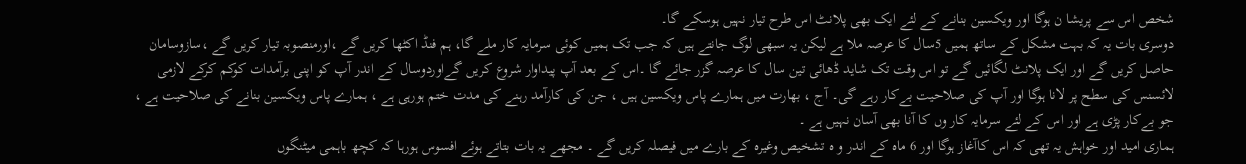شخص اس سے پریشا ن ہوگا اور ویکسین بنانے کے لئے ایک بھی پلانٹ اس طرح تیار نہیں ہوسکے گا۔
دوسری بات یہ کہ بہت مشکل کے ساتھ ہمیں 5سال کا عرصہ ملا ہے لیکن یہ سبھی لوگ جانتے ہیں کہ جب تک ہمیں کوئی سرمایہ کار ملے گا، ہم فنڈ اکٹھا کریں گے ،اورمنصوبہ تیار کریں گے ،سازوسامان حاصل کریں گے اور ایک پلانٹ لگائیں گے تو اس وقت تک شاید ڈھائی تین سال کا عرصہ گزر جائے گا ۔اس کے بعد آپ پیداوار شروع کریں گےاوردوسال کے اندر آپ کو اپنی برآمدات کوکم کرکے لازمی لائسنس کی سطح پر لانا ہوگا اور آپ کی صلاحیت بےکار رہے گی۔ آج ، بھارت میں ہمارے پاس ویکسین ہیں ، جن کی کارآمد رہنے کی مدت ختم ہورہی ہے ، ہمارے پاس ویکسین بنانے کی صلاحیت ہے ، جو بےکار پڑی ہے اور اس کے لئے سرمایہ کار وں کا آنا بھی آسان نہیں ہے ۔
ہماری امید اور خواہش یہ تھی کہ اس کاآغاز ہوگا اور 6 ماہ کے اندر و ہ تشخیص وغیرہ کے بارے میں فیصلہ کریں گے ۔ مجھے یہ بات بتاتے ہوئے افسوس ہورہا کہ کچھ باہمی میٹنگوں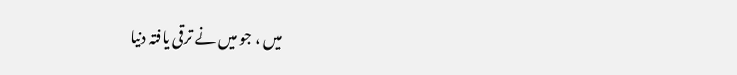میں ، جو میں نے ترقی یافتہ دنیا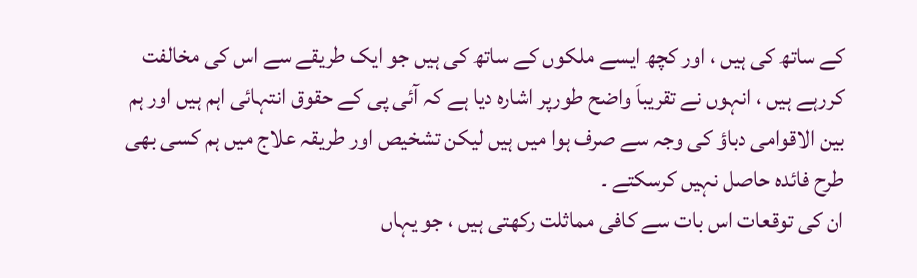کے ساتھ کی ہیں ، اور کچھ ایسے ملکوں کے ساتھ کی ہیں جو ایک طریقے سے اس کی مخالفت کررہے ہیں ، انہوں نے تقریباَ واضح طورپر اشارہ دیا ہے کہ آئی پی کے حقوق انتہائی اہم ہیں اور ہم بین الاقوامی دباؤ کی وجہ سے صرف ہوا میں ہیں لیکن تشخیص اور طریقہ علاج میں ہم کسی بھی طرح فائدہ حاصل نہیں کرسکتے ۔
ان کی توقعات اس بات سے کافی مماثلت رکھتی ہیں ، جو یہاں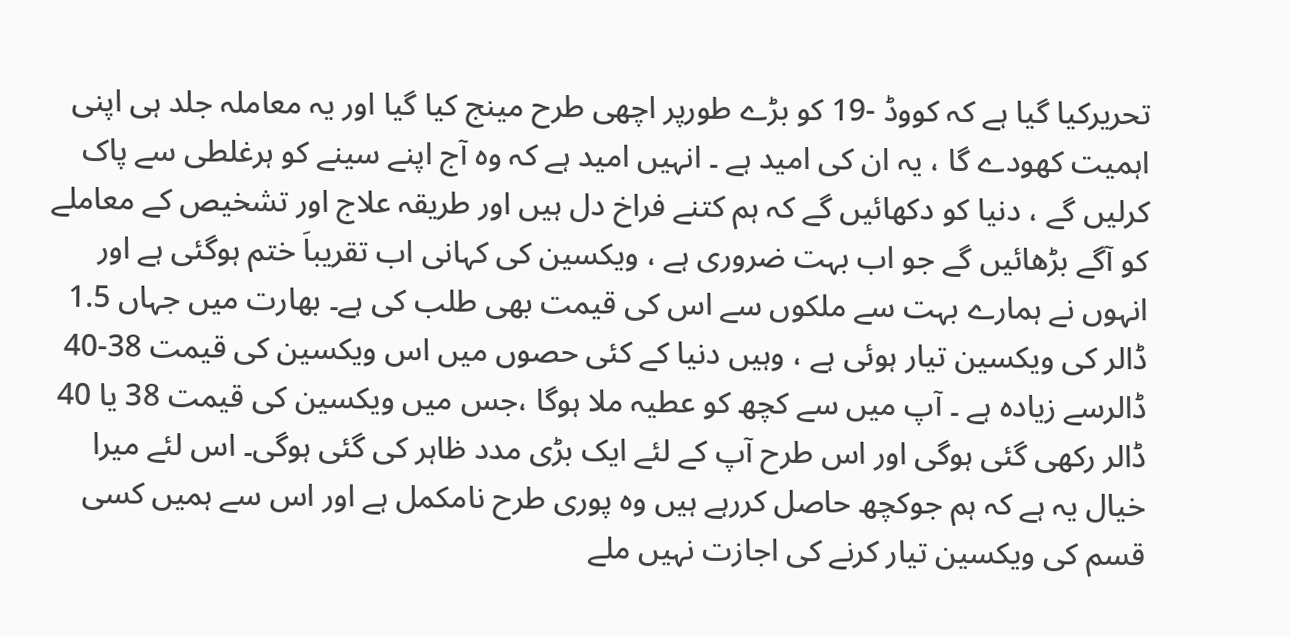تحریرکیا گیا ہے کہ کووڈ -19 کو بڑے طورپر اچھی طرح مینج کیا گیا اور یہ معاملہ جلد ہی اپنی اہمیت کھودے گا ، یہ ان کی امید ہے ۔ انہیں امید ہے کہ وہ آج اپنے سینے کو ہرغلطی سے پاک کرلیں گے ، دنیا کو دکھائیں گے کہ ہم کتنے فراخ دل ہیں اور طریقہ علاج اور تشخیص کے معاملے کو آگے بڑھائیں گے جو اب بہت ضروری ہے ، ویکسین کی کہانی اب تقریباَ ختم ہوگئی ہے اور انہوں نے ہمارے بہت سے ملکوں سے اس کی قیمت بھی طلب کی ہے۔ بھارت میں جہاں 1.5 ڈالر کی ویکسین تیار ہوئی ہے ، وہیں دنیا کے کئی حصوں میں اس ویکسین کی قیمت 38-40 ڈالرسے زیادہ ہے ۔ آپ میں سے کچھ کو عطیہ ملا ہوگا ،جس میں ویکسین کی قیمت 38 یا 40 ڈالر رکھی گئی ہوگی اور اس طرح آپ کے لئے ایک بڑی مدد ظاہر کی گئی ہوگی۔ اس لئے میرا خیال یہ ہے کہ ہم جوکچھ حاصل کررہے ہیں وہ پوری طرح نامکمل ہے اور اس سے ہمیں کسی قسم کی ویکسین تیار کرنے کی اجازت نہیں ملے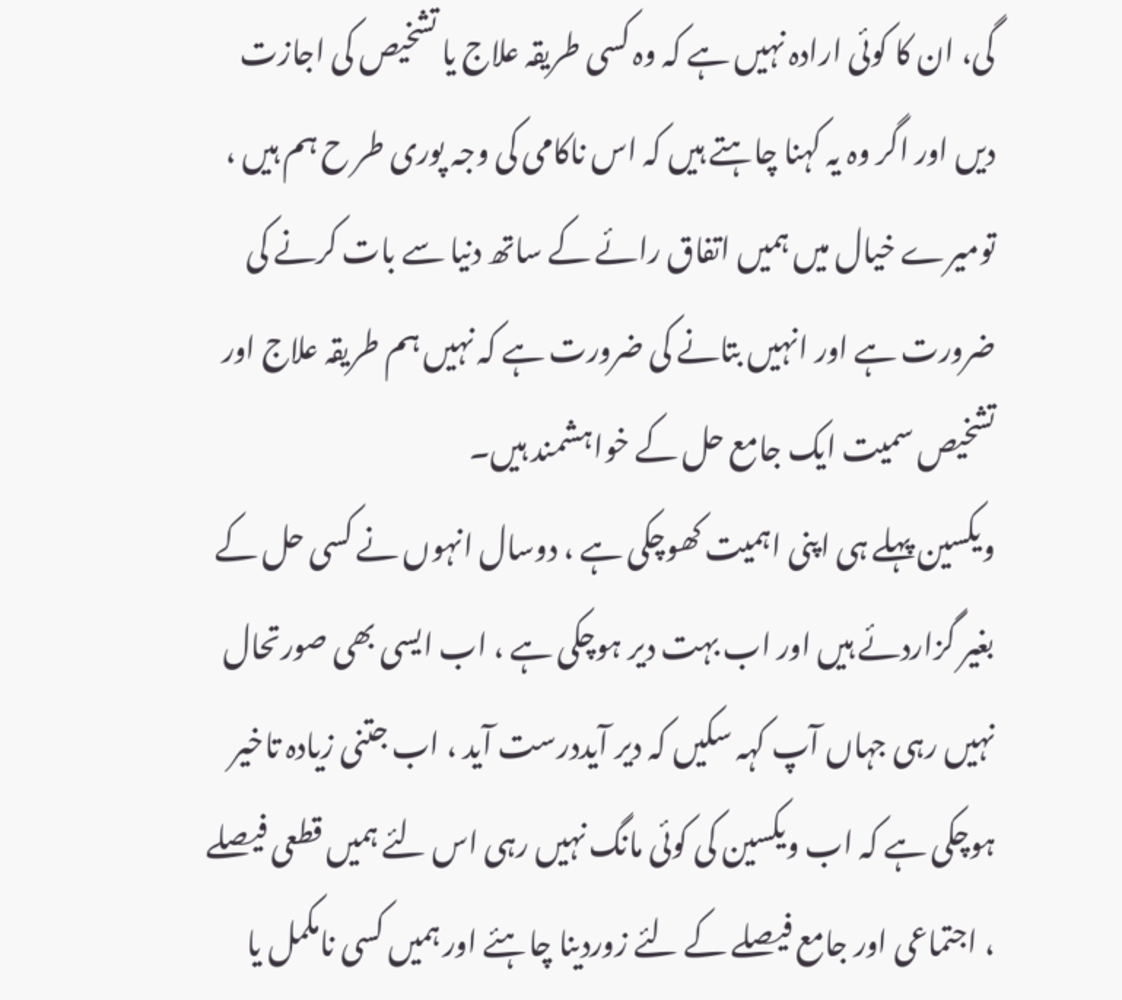گی، ان کا کوئی ارادہ نہیں ہے کہ وہ کسی طریقہ علاج یا تشخیص کی اجازت دیں اور اگر وہ یہ کہنا چاہتے ہیں کہ اس ناکامی کی وجہ پوری طر ح ہم ہیں ، تومیرے خیال میں ہمیں اتفاق رائے کے ساتھ دنیا سے بات کرنے کی ضرورت ہے اور انہیں بتانے کی ضرورت ہے کہ نہیں ہم طریقہ علاج اور تشخیص سمیت ایک جامع حل کے خواہشمند ہیں۔
ویکسین پہلے ہی اپنی اہمیت کھوچکی ہے ، دوسال انہوں نے کسی حل کے بغیر گزاردئے ہیں اور اب بہت دیر ہوچکی ہے ، اب ایسی بھی صورتحال نہیں رہی جہاں آپ کہہ سکیں کہ دیر آیددرست آید ، اب جتنی زیادہ تاخیر ہوچکی ہے کہ اب ویکسین کی کوئی مانگ نہیں رہی اس لئے ہمیں قطعی فیصلے ، اجتماعی اور جامع فیصلے کے لئے زوردینا چاہئے اور ہمیں کسی نامکمل یا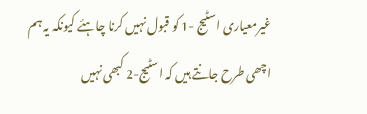غیرمعیاری اسٹیج -1 کو قبول نہیں کرنا چاہئے کیونکہ یہ ہم اچھی طرح جانتے ہیں کہ اسٹیج-2 کبھی نہیں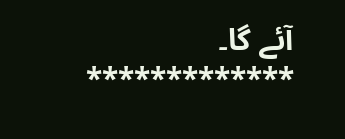آئے گا۔
*************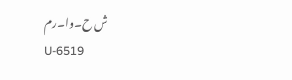ش ح۔وا۔رم
U-6519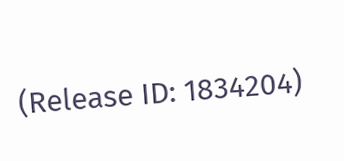(Release ID: 1834204)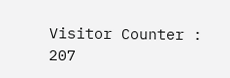Visitor Counter : 207